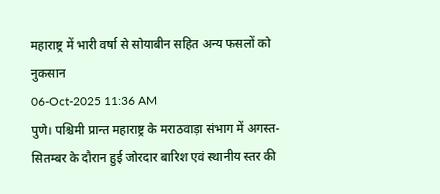महाराष्ट्र में भारी वर्षा से सोयाबीन सहित अन्य फसलों को नुकसान
06-Oct-2025 11:36 AM
पुणे। पश्चिमी प्रान्त महाराष्ट्र के मराठवाड़ा संभाग में अगस्त- सितम्बर के दौरान हुई जोरदार बारिश एवं स्थानीय स्तर की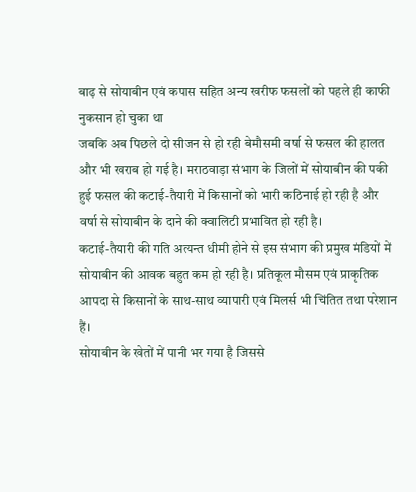बाढ़ से सोयाबीन एवं कपास सहित अन्य खरीफ फसलों को पहले ही काफी नुकसान हो चुका था
जबकि अब पिछले दो सीजन से हो रही बेमौसमी वर्षा से फसल की हालत और भी खराब हो गई है। मराठवाड़ा संभाग के जिलों में सोयाबीन की पकी हुई फसल की कटाई-तैयारी में किसानों को भारी कठिनाई हो रही है और वर्षा से सोयाबीन के दाने की क्वालिटी प्रभावित हो रही है।
कटाई-तैयारी की गति अत्यन्त धीमी होने से इस संभाग की प्रमुख मंडियों में सोयाबीन की आवक बहुत कम हो रही है। प्रतिकूल मौसम एवं प्राकृतिक आपदा से किसानों के साथ-साथ व्यापारी एवं मिलर्स भी चिंतित तथा परेशान हैं।
सोयाबीन के खेतों में पानी भर गया है जिससे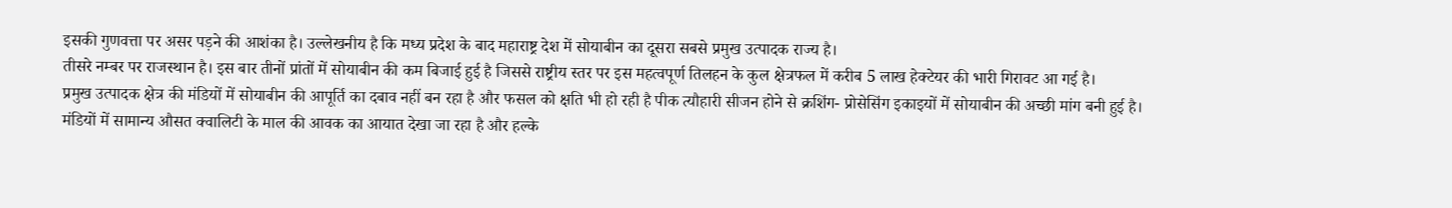इसकी गुणवत्ता पर असर पड़ने की आशंका है। उल्लेखनीय है कि मध्य प्रदेश के बाद महाराष्ट्र देश में सोयाबीन का दूसरा सबसे प्रमुख उत्पादक राज्य है।
तीसरे नम्बर पर राजस्थान है। इस बार तीनों प्रांतों में सोयाबीन की कम बिजाई हुई है जिससे राष्ट्रीय स्तर पर इस महत्वपूर्ण तिलहन के कुल क्षेत्रफल में करीब 5 लाख हेक्टेयर की भारी गिरावट आ गई है।
प्रमुख उत्पादक क्षेत्र की मंडियों में सोयाबीन की आपूर्ति का दबाव नहीं बन रहा है और फसल को क्षति भी हो रही है पीक त्यौहारी सीजन होने से क्रशिंग- प्रोसेसिंग इकाइयों में सोयाबीन की अच्छी मांग बनी हुई है।
मंडियों में सामान्य औसत क्वालिटी के माल की आवक का आयात देखा जा रहा है और हल्के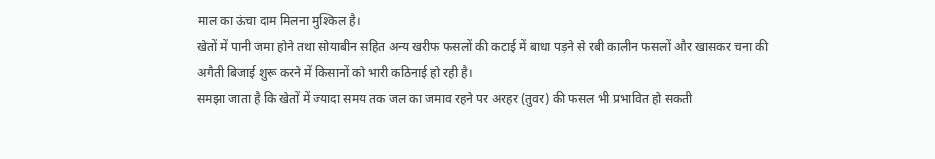माल का ऊंचा दाम मिलना मुश्किल है।
खेतों में पानी जमा होने तथा सोयाबीन सहित अन्य खरीफ फसलों की कटाई में बाधा पड़ने से रबी कालीन फसलों और खासकर चना की अगैती बिजाई शुरू करने में किसानों को भारी कठिनाई हो रही है।
समझा जाता है कि खेतों में ज्यादा समय तक जल का जमाव रहने पर अरहर (तुवर) की फसल भी प्रभावित हो सकती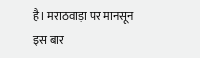है। मराठवाड़ा पर मानसून इस बार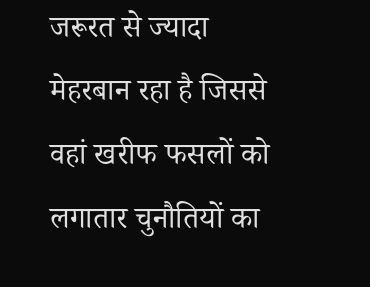जरूरत से ज्यादा मेहरबान रहा है जिससे वहां खरीफ फसलों को लगातार चुनौतियों का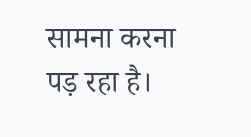सामना करना पड़ रहा है।